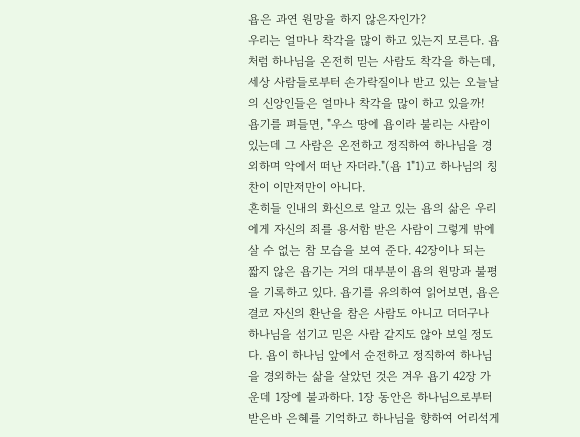욥은 과연 원망을 하지 않은자인가?
우리는 얼마나 착각을 많이 하고 있는지 모른다. 욥처럼 하나님을 온전히 믿는 사람도 착각을 하는데, 세상 사람들로부터 손가락질이나 받고 있는 오늘날의 신앙인들은 얼마나 착각을 많이 하고 있을까! 욥기를 펴들면, "우스 땅에 욥이라 불리는 사람이 있는데 그 사람은 온전하고 정직하여 하나님을 경외하며 악에서 떠난 자더라."(욥 1"1)고 하나님의 칭찬이 이만저만이 아니다.
흔히들 인내의 화신으로 알고 있는 욥의 삶은 우리에게 자신의 죄를 용서함 받은 사람이 그렇게 밖에 살 수 없는 참 모습을 보여 준다. 42장이나 되는 짧지 않은 욥기는 거의 대부분이 욥의 원망과 불평을 기록하고 있다. 욥기를 유의하여 읽어보면, 욥은 결코 자신의 환난을 참은 사람도 아니고 더더구나 하나님을 섬기고 믿은 사람 같지도 않아 보일 정도다. 욥이 하나님 앞에서 순전하고 정직하여 하나님을 경외하는 삶을 살았던 것은 겨우 욥기 42장 가운데 1장에 불과하다. 1장 동안은 하나님으로부터 받은바 은혜를 기억하고 하나님을 향하여 어리석게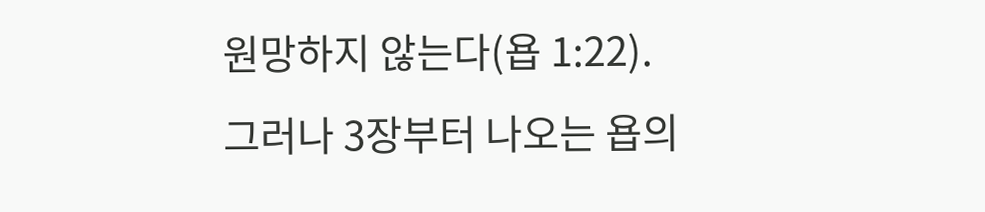원망하지 않는다(욥 1:22).
그러나 3장부터 나오는 욥의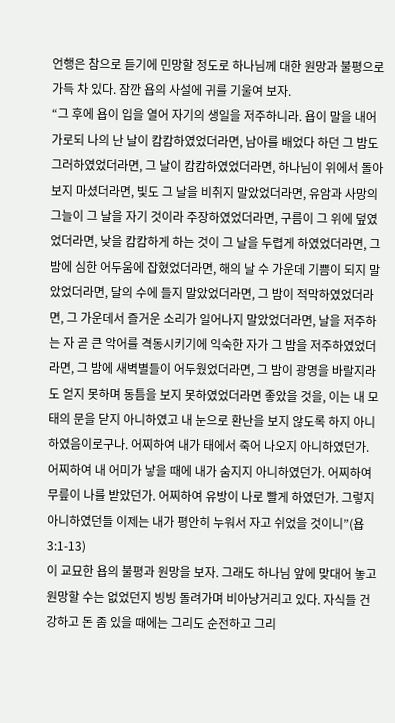언행은 참으로 듣기에 민망할 정도로 하나님께 대한 원망과 불평으로 가득 차 있다. 잠깐 욥의 사설에 귀를 기울여 보자.
“그 후에 욥이 입을 열어 자기의 생일을 저주하니라. 욥이 말을 내어 가로되 나의 난 날이 캄캄하였었더라면, 남아를 배었다 하던 그 밤도 그러하였었더라면, 그 날이 캄캄하였었더라면, 하나님이 위에서 돌아보지 마셨더라면, 빛도 그 날을 비취지 말았었더라면, 유암과 사망의 그늘이 그 날을 자기 것이라 주장하였었더라면, 구름이 그 위에 덮였었더라면, 낮을 캄캄하게 하는 것이 그 날을 두렵게 하였었더라면, 그 밤에 심한 어두움에 잡혔었더라면, 해의 날 수 가운데 기쁨이 되지 말았었더라면, 달의 수에 들지 말았었더라면, 그 밤이 적막하였었더라면, 그 가운데서 즐거운 소리가 일어나지 말았었더라면, 날을 저주하는 자 곧 큰 악어를 격동시키기에 익숙한 자가 그 밤을 저주하였었더라면, 그 밤에 새벽별들이 어두웠었더라면, 그 밤이 광명을 바랄지라도 얻지 못하며 동틈을 보지 못하였었더라면 좋았을 것을, 이는 내 모태의 문을 닫지 아니하였고 내 눈으로 환난을 보지 않도록 하지 아니하였음이로구나. 어찌하여 내가 태에서 죽어 나오지 아니하였던가. 어찌하여 내 어미가 낳을 때에 내가 숨지지 아니하였던가. 어찌하여 무릎이 나를 받았던가. 어찌하여 유방이 나로 빨게 하였던가. 그렇지 아니하였던들 이제는 내가 평안히 누워서 자고 쉬었을 것이니”(욥 3:1-13)
이 교묘한 욥의 불평과 원망을 보자. 그래도 하나님 앞에 맞대어 놓고 원망할 수는 없었던지 빙빙 돌려가며 비아냥거리고 있다. 자식들 건강하고 돈 좀 있을 때에는 그리도 순전하고 그리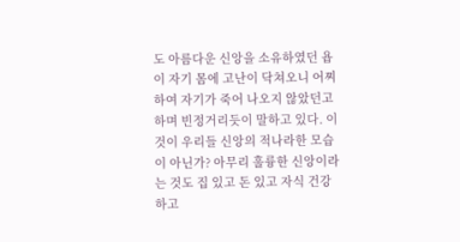도 아름다운 신앙을 소유하였던 욥이 자기 몸에 고난이 닥쳐오니 어찌하여 자기가 죽어 나오지 않았던고 하며 빈정거리듯이 말하고 있다. 이것이 우리들 신앙의 적나라한 모습이 아닌가? 아무리 훌륭한 신앙이라는 것도 집 있고 돈 있고 자식 건강하고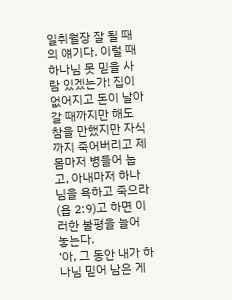일취월장 잘 될 때의 얘기다. 이럴 때 하나님 못 믿을 사람 있겠는가! 집이 없어지고 돈이 날아갈 때까지만 해도 참을 만했지만 자식까지 죽어버리고 제 몸마저 병들어 눕고, 아내마저 하나님을 욕하고 죽으라(욥 2:9)고 하면 이러한 불평을 늘어 놓는다.
‘아, 그 동안 내가 하나님 믿어 남은 게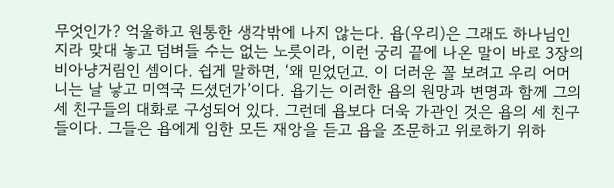무엇인가? 억울하고 원통한 생각밖에 나지 않는다. 욥(우리)은 그래도 하나님인지라 맞대 놓고 덤벼들 수는 없는 노릇이라, 이런 궁리 끝에 나온 말이 바로 3장의 비아냥거림인 셈이다. 쉽게 말하면, ‘왜 믿었던고. 이 더러운 꼴 보려고 우리 어머니는 날 낳고 미역국 드셨던가’이다. 욥기는 이러한 욥의 원망과 변명과 함께 그의 세 친구들의 대화로 구성되어 있다. 그런데 욥보다 더욱 가관인 것은 욥의 세 친구들이다. 그들은 욥에게 임한 모든 재앙을 듣고 욥을 조문하고 위로하기 위하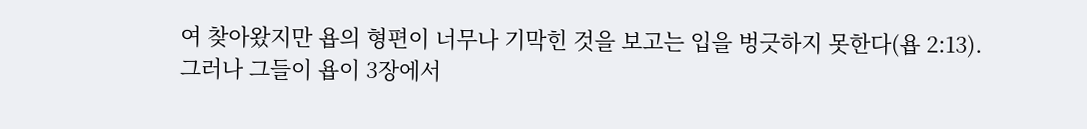여 찾아왔지만 욥의 형편이 너무나 기막힌 것을 보고는 입을 벙긋하지 못한다(욥 2:13).
그러나 그들이 욥이 3장에서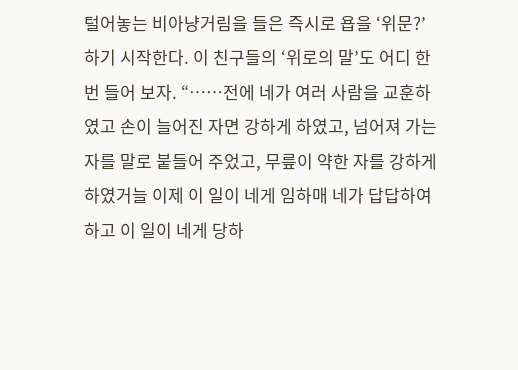털어놓는 비아냥거림을 들은 즉시로 욥을 ‘위문?’하기 시작한다. 이 친구들의 ‘위로의 말’도 어디 한 번 들어 보자. “……전에 네가 여러 사람을 교훈하였고 손이 늘어진 자면 강하게 하였고, 넘어져 가는 자를 말로 붙들어 주었고, 무릎이 약한 자를 강하게 하였거늘 이제 이 일이 네게 임하매 네가 답답하여 하고 이 일이 네게 당하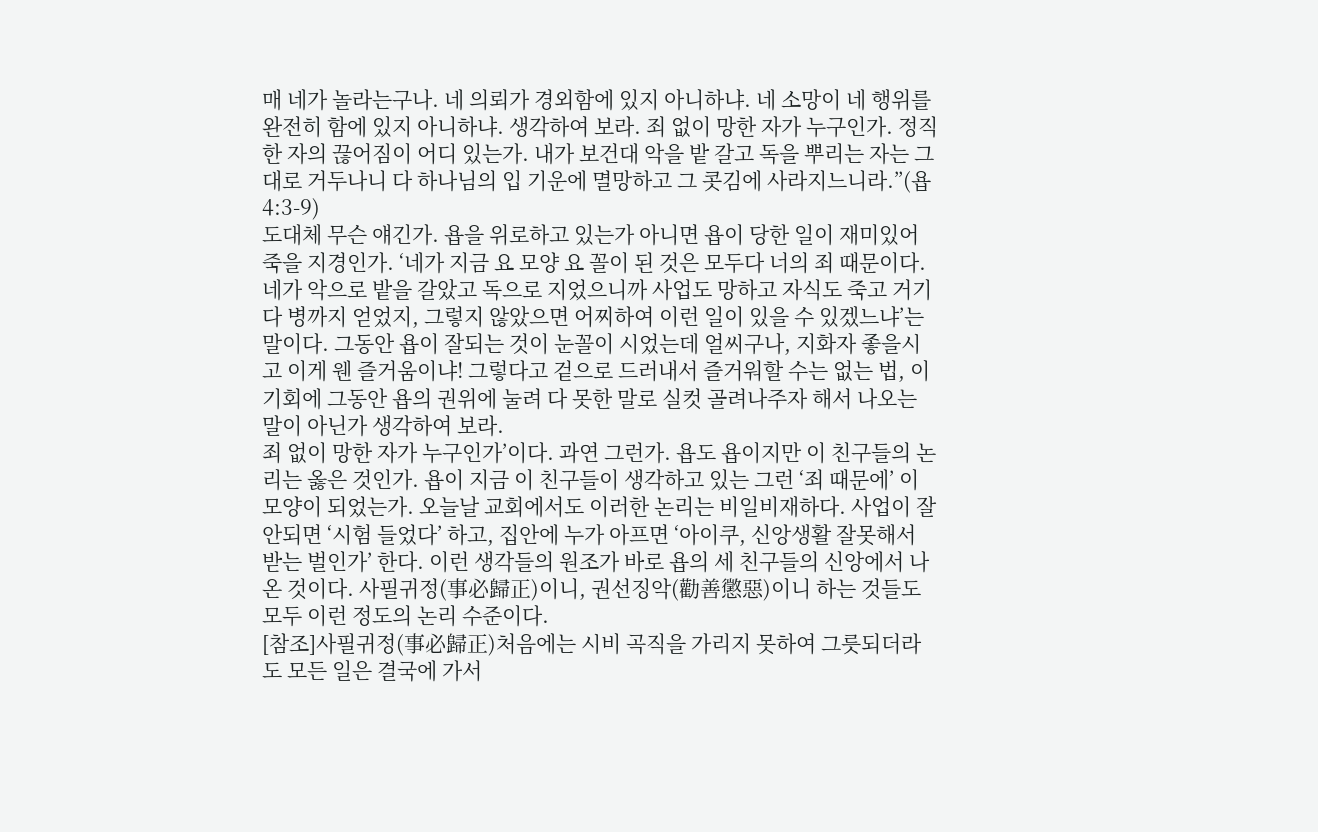매 네가 놀라는구나. 네 의뢰가 경외함에 있지 아니하냐. 네 소망이 네 행위를 완전히 함에 있지 아니하냐. 생각하여 보라. 죄 없이 망한 자가 누구인가. 정직한 자의 끊어짐이 어디 있는가. 내가 보건대 악을 밭 갈고 독을 뿌리는 자는 그대로 거두나니 다 하나님의 입 기운에 멸망하고 그 콧김에 사라지느니라.”(욥 4:3-9)
도대체 무슨 얘긴가. 욥을 위로하고 있는가 아니면 욥이 당한 일이 재미있어 죽을 지경인가. ‘네가 지금 요 모양 요 꼴이 된 것은 모두다 너의 죄 때문이다. 네가 악으로 밭을 갈았고 독으로 지었으니까 사업도 망하고 자식도 죽고 거기다 병까지 얻었지, 그렇지 않았으면 어찌하여 이런 일이 있을 수 있겠느냐’는 말이다. 그동안 욥이 잘되는 것이 눈꼴이 시었는데 얼씨구나, 지화자 좋을시고 이게 웬 즐거움이냐! 그렇다고 겉으로 드러내서 즐거워할 수는 없는 법, 이 기회에 그동안 욥의 권위에 눌려 다 못한 말로 실컷 골려나주자 해서 나오는 말이 아닌가 생각하여 보라.
죄 없이 망한 자가 누구인가’이다. 과연 그런가. 욥도 욥이지만 이 친구들의 논리는 옳은 것인가. 욥이 지금 이 친구들이 생각하고 있는 그런 ‘죄 때문에’ 이 모양이 되었는가. 오늘날 교회에서도 이러한 논리는 비일비재하다. 사업이 잘 안되면 ‘시험 들었다’ 하고, 집안에 누가 아프면 ‘아이쿠, 신앙생활 잘못해서 받는 벌인가’ 한다. 이런 생각들의 원조가 바로 욥의 세 친구들의 신앙에서 나온 것이다. 사필귀정(事必歸正)이니, 권선징악(勸善懲惡)이니 하는 것들도 모두 이런 정도의 논리 수준이다.
[참조]사필귀정(事必歸正)처음에는 시비 곡직을 가리지 못하여 그릇되더라도 모든 일은 결국에 가서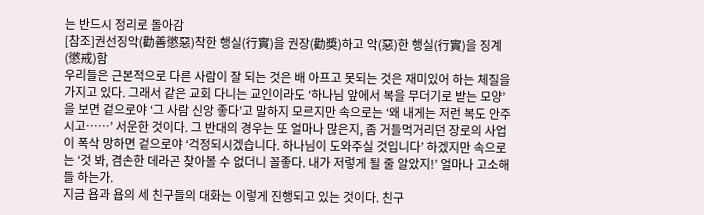는 반드시 정리로 돌아감
[참조]권선징악(勸善懲惡)착한 행실(行實)을 권장(勸奬)하고 악(惡)한 행실(行實)을 징계(懲戒)함
우리들은 근본적으로 다른 사람이 잘 되는 것은 배 아프고 못되는 것은 재미있어 하는 체질을 가지고 있다. 그래서 같은 교회 다니는 교인이라도 ‘하나님 앞에서 복을 무더기로 받는 모양’을 보면 겉으로야 ‘그 사람 신앙 좋다’고 말하지 모르지만 속으로는 ‘왜 내게는 저런 복도 안주시고……’ 서운한 것이다. 그 반대의 경우는 또 얼마나 많은지, 좀 거들먹거리던 장로의 사업이 폭삭 망하면 겉으로야 ‘걱정되시겠습니다. 하나님이 도와주실 것입니다’ 하겠지만 속으로는 ‘것 봐, 겸손한 데라곤 찾아볼 수 없더니 꼴좋다. 내가 저렇게 될 줄 알았지!’ 얼마나 고소해들 하는가.
지금 욥과 욥의 세 친구들의 대화는 이렇게 진행되고 있는 것이다. 친구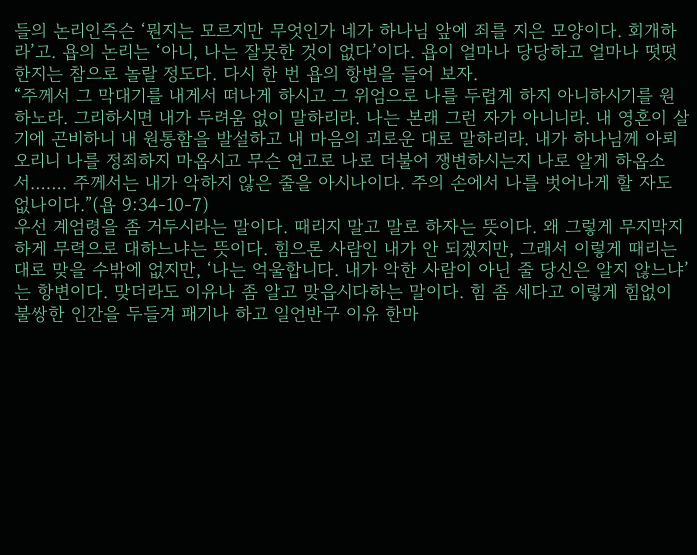들의 논리인즉슨 ‘뭔지는 모르지만 무엇인가 네가 하나님 앞에 죄를 지은 모양이다. 회개하라’고. 욥의 논리는 ‘아니, 나는 잘못한 것이 없다’이다. 욥이 얼마나 당당하고 얼마나 떳떳한지는 참으로 놀랄 정도다. 다시 한 번 욥의 항변을 들어 보자.
“주께서 그 막대기를 내게서 떠나게 하시고 그 위엄으로 나를 두렵게 하지 아니하시기를 원하노라. 그리하시면 내가 두려움 없이 말하리라. 나는 본래 그런 자가 아니니라. 내 영혼이 살기에 곤비하니 내 원통함을 발설하고 내 마음의 괴로운 대로 말하리라. 내가 하나님께 아뢰오리니 나를 정죄하지 마옵시고 무슨 연고로 나로 더불어 쟁변하시는지 나로 알게 하옵소서.…… 주께서는 내가 악하지 않은 줄을 아시나이다. 주의 손에서 나를 벗어나게 할 자도 없나이다.”(욥 9:34-10-7)
우선 계엄령을 좀 거두시라는 말이다. 때리지 말고 말로 하자는 뜻이다. 왜 그렇게 무지막지하게 무력으로 대하느냐는 뜻이다. 힘으론 사람인 내가 안 되겠지만, 그래서 이렇게 때리는 대로 맞을 수밖에 없지만, ‘나는 억울합니다. 내가 악한 사람이 아닌 줄 당신은 알지 않느냐’는 항변이다. 맞더라도 이유나 좀 알고 맞읍시다하는 말이다. 힘 좀 세다고 이렇게 힘없이 불쌍한 인간을 두들겨 패기나 하고 일언반구 이유 한마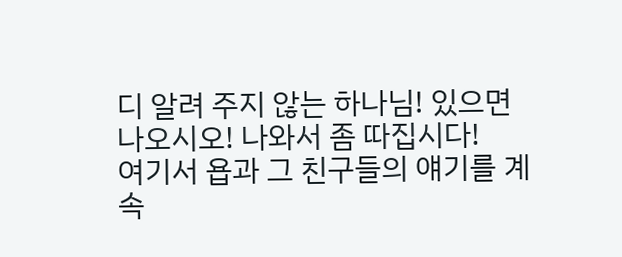디 알려 주지 않는 하나님! 있으면 나오시오! 나와서 좀 따집시다!
여기서 욥과 그 친구들의 얘기를 계속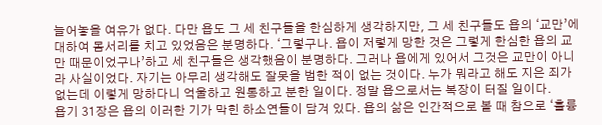늘어놓을 여유가 없다. 다만 욥도 그 세 친구들을 한심하게 생각하지만, 그 세 친구들도 욥의 ‘교만’에 대하여 몸서리를 치고 있었음은 분명하다. ‘그렇구나. 욥이 저렇게 망한 것은 그렇게 한심한 욥의 교만 때문이었구나’하고 세 친구들은 생각했음이 분명하다. 그러나 욥에게 있어서 그것은 교만이 아니라 사실이었다. 자기는 아무리 생각해도 잘못을 범한 적이 없는 것이다. 누가 뭐라고 해도 지은 죄가 없는데 이렇게 망하다니 억울하고 원통하고 분한 일이다. 정말 욥으로서는 복장이 터질 일이다.
욥기 31장은 욥의 이러한 기가 막힌 하소연들이 담겨 있다. 욥의 삶은 인간적으로 볼 때 참으로 ‘훌륭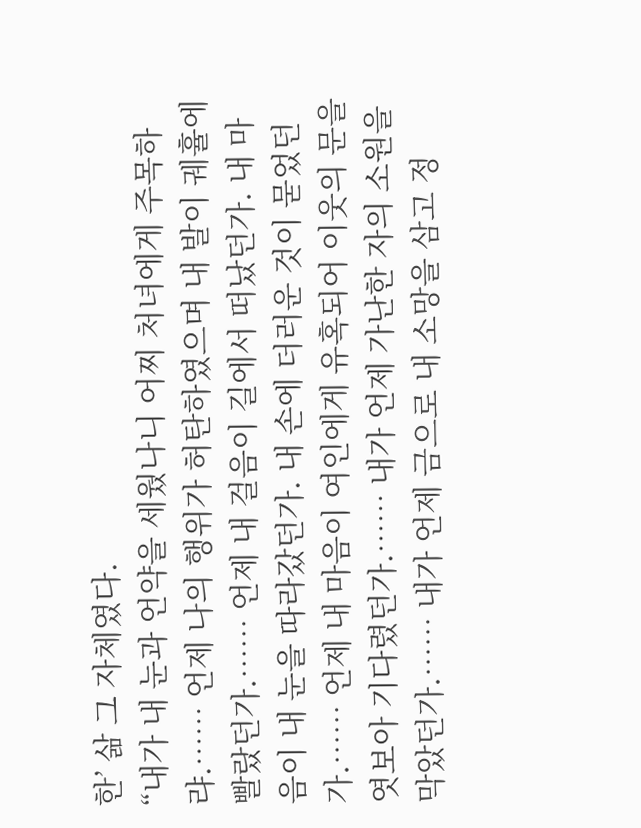한’ 삶 그 자체였다.
“내가 내 눈과 언약을 세웠나니 어찌 처녀에게 주목하랴.…… 언제 나의 행위가 허탄하였으며 내 발이 궤휼에 빨랐던가.…… 언제 내 걸음이 길에서 떠났던가. 내 마음이 내 눈을 따라갔던가. 내 손에 더러운 것이 묻었던가.…… 언제 내 마음이 여인에게 유혹되어 이웃의 문을 엿보아 기다렸던가.…… 내가 언제 가난한 자의 소원을 막았던가.…… 내가 언제 금으로 내 소망을 삼고 정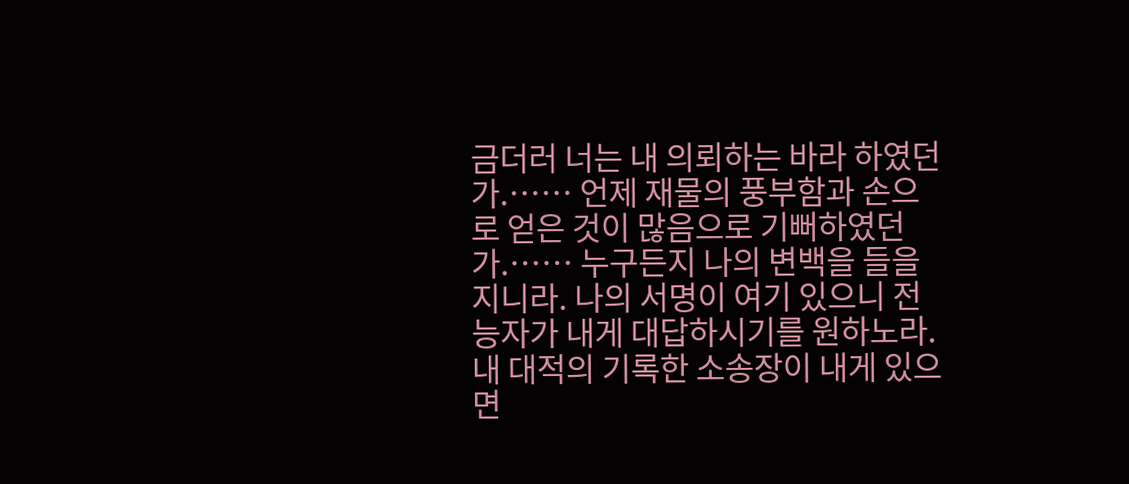금더러 너는 내 의뢰하는 바라 하였던가.…… 언제 재물의 풍부함과 손으로 얻은 것이 많음으로 기뻐하였던가.…… 누구든지 나의 변백을 들을지니라. 나의 서명이 여기 있으니 전능자가 내게 대답하시기를 원하노라. 내 대적의 기록한 소송장이 내게 있으면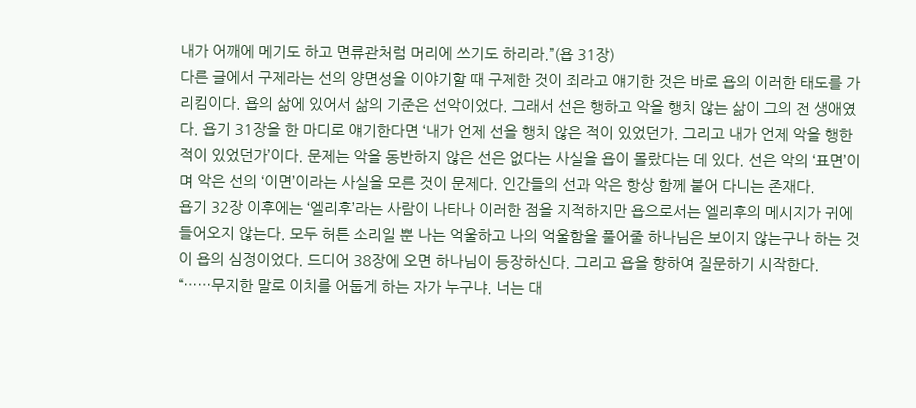내가 어깨에 메기도 하고 면류관처럼 머리에 쓰기도 하리라.”(욥 31장)
다른 글에서 구제라는 선의 양면성을 이야기할 때 구제한 것이 죄라고 얘기한 것은 바로 욥의 이러한 태도를 가리킴이다. 욥의 삶에 있어서 삶의 기준은 선악이었다. 그래서 선은 행하고 악을 행치 않는 삶이 그의 전 생애였다. 욥기 31장을 한 마디로 얘기한다면 ‘내가 언제 선을 행치 않은 적이 있었던가. 그리고 내가 언제 악을 행한 적이 있었던가’이다. 문제는 악을 동반하지 않은 선은 없다는 사실을 욥이 몰랐다는 데 있다. 선은 악의 ‘표면’이며 악은 선의 ‘이면’이라는 사실을 모른 것이 문제다. 인간들의 선과 악은 항상 함께 붙어 다니는 존재다.
욥기 32장 이후에는 ‘엘리후’라는 사람이 나타나 이러한 점을 지적하지만 욥으로서는 엘리후의 메시지가 귀에 들어오지 않는다. 모두 허튼 소리일 뿐 나는 억울하고 나의 억울함을 풀어줄 하나님은 보이지 않는구나 하는 것이 욥의 심정이었다. 드디어 38장에 오면 하나님이 등장하신다. 그리고 욥을 향하여 질문하기 시작한다.
“……무지한 말로 이치를 어둡게 하는 자가 누구냐. 너는 대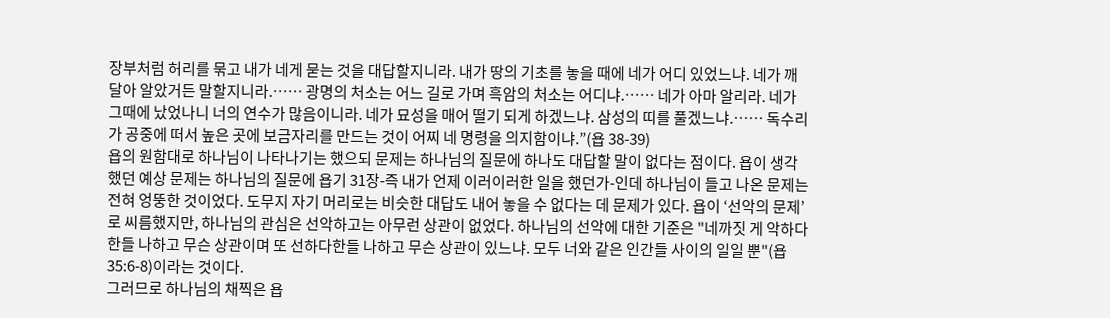장부처럼 허리를 묶고 내가 네게 묻는 것을 대답할지니라. 내가 땅의 기초를 놓을 때에 네가 어디 있었느냐. 네가 깨달아 알았거든 말할지니라.…… 광명의 처소는 어느 길로 가며 흑암의 처소는 어디냐.…… 네가 아마 알리라. 네가 그때에 났었나니 너의 연수가 많음이니라. 네가 묘성을 매어 떨기 되게 하겠느냐. 삼성의 띠를 풀겠느냐.…… 독수리가 공중에 떠서 높은 곳에 보금자리를 만드는 것이 어찌 네 명령을 의지함이냐.”(욥 38-39)
욥의 원함대로 하나님이 나타나기는 했으되 문제는 하나님의 질문에 하나도 대답할 말이 없다는 점이다. 욥이 생각했던 예상 문제는 하나님의 질문에 욥기 31장-즉 내가 언제 이러이러한 일을 했던가-인데 하나님이 들고 나온 문제는 전혀 엉뚱한 것이었다. 도무지 자기 머리로는 비슷한 대답도 내어 놓을 수 없다는 데 문제가 있다. 욥이 ‘선악의 문제’로 씨름했지만, 하나님의 관심은 선악하고는 아무런 상관이 없었다. 하나님의 선악에 대한 기준은 "네까짓 게 악하다 한들 나하고 무슨 상관이며 또 선하다한들 나하고 무슨 상관이 있느냐. 모두 너와 같은 인간들 사이의 일일 뿐"(욥 35:6-8)이라는 것이다.
그러므로 하나님의 채찍은 욥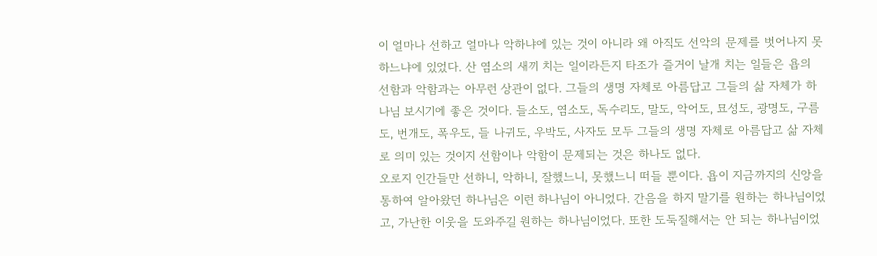이 얼마나 선하고 얼마나 악하냐에 있는 것이 아니라 왜 아직도 선악의 문제를 벗어나지 못하느냐에 있었다. 산 염소의 새끼 치는 일이라든지 타조가 즐거이 날개 치는 일들은 욥의 선함과 악함과는 아무런 상관이 없다. 그들의 생명 자체로 아름답고 그들의 삶 자체가 하나님 보시기에 좋은 것이다. 들소도, 염소도, 독수리도, 말도, 악어도, 묘성도, 광명도, 구름도, 번개도, 폭우도, 들 나귀도, 우박도, 사자도 모두 그들의 생명 자체로 아름답고 삶 자체로 의미 있는 것이지 선함이나 악함이 문제되는 것은 하나도 없다.
오로지 인간들만 선하니, 악하니, 잘했느니, 못했느니 떠들 뿐이다. 욥이 지금까지의 신앙을 통하여 알아왔던 하나님은 이런 하나님이 아니었다. 간음을 하지 말기를 원하는 하나님이었고, 가난한 이웃을 도와주길 원하는 하나님이었다. 또한 도둑질해서는 안 되는 하나님이었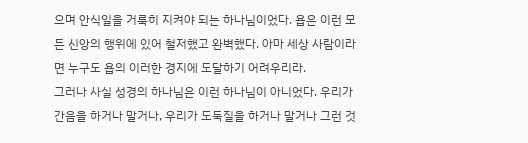으며 안식일을 거룩히 지켜야 되는 하나님이었다. 욥은 이런 모든 신앙의 행위에 있어 철저했고 완벽했다. 아마 세상 사람이라면 누구도 욥의 이러한 경지에 도달하기 어려우리라.
그러나 사실 성경의 하나님은 이런 하나님이 아니었다. 우리가 간음을 하거나 말거나, 우리가 도둑질을 하거나 말거나 그런 것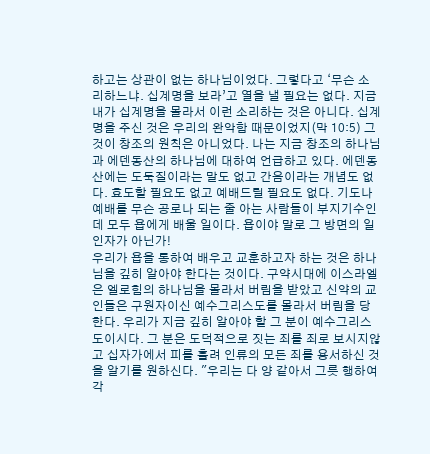하고는 상관이 없는 하나님이었다. 그렇다고 ‘무슨 소리하느냐. 십계명을 보라’고 열을 낼 필요는 없다. 지금 내가 십계명을 몰라서 이런 소리하는 것은 아니다. 십계명을 주신 것은 우리의 완악함 때문이었지(막 10:5) 그것이 창조의 원칙은 아니었다. 나는 지금 창조의 하나님과 에덴동산의 하나님에 대하여 언급하고 있다. 에덴동산에는 도둑질이라는 말도 없고 간음이라는 개념도 없다. 효도할 필요도 없고 예배드릴 필요도 없다. 기도나 예배를 무슨 공로나 되는 줄 아는 사람들이 부지기수인데 모두 욥에게 배울 일이다. 욥이야 말로 그 방면의 일인자가 아닌가!
우리가 욥을 통하여 배우고 교훈하고자 하는 것은 하나님을 깊히 알아야 한다는 것이다. 구약시대에 이스라엘은 엘로힘의 하나님을 몰라서 버림을 받았고 신약의 교인들은 구원자이신 예수그리스도를 몰라서 버림을 당한다. 우리가 지금 깊히 알아야 할 그 분이 예수그리스도이시다. 그 분은 도덕적으로 짓는 죄를 죄로 보시지않고 십자가에서 피를 흘려 인류의 모든 죄를 용서하신 것을 알기를 원하신다. "우리는 다 양 같아서 그릇 행하여 각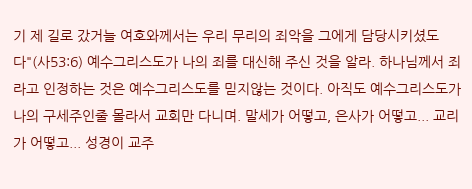기 제 길로 갔거늘 여호와께서는 우리 무리의 죄악을 그에게 담당시키셨도다"(사53:6) 예수그리스도가 나의 죄를 대신해 주신 것을 알라. 하나님께서 죄라고 인정하는 것은 예수그리스도를 믿지않는 것이다. 아직도 예수그리스도가 나의 구세주인줄 몰라서 교회만 다니며. 말세가 어떻고, 은사가 어떻고... 교리가 어떻고... 성경이 교주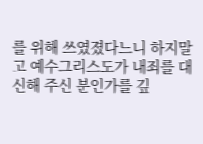를 위해 쓰였졌다느니 하지말고 예수그리스도가 내죄를 대신해 주신 분인가를 깊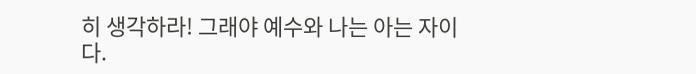히 생각하라! 그래야 예수와 나는 아는 자이다.